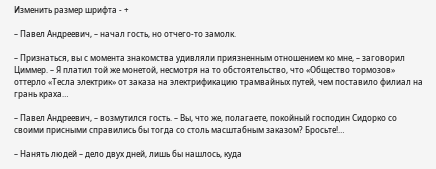Изменить размер шрифта - +

– Павел Андреевич, – начал гость, но отчего-то замолк.

– Признаться, вы с момента знакомства удивляли приязненным отношением ко мне, – заговорил Циммер. – Я платил той же монетой, несмотря на то обстоятельство, что «Общество тормозов» оттерло «Тесла электрик» от заказа на электрификацию трамвайных путей, чем поставило филиал на грань краха…

– Павел Андреевич, – возмутился гость. – Вы, что же, полагаете, покойный господин Сидорко со своими присными справились бы тогда со столь масштабным заказом? Бросьте!…

– Нанять людей – дело двух дней, лишь бы нашлось, куда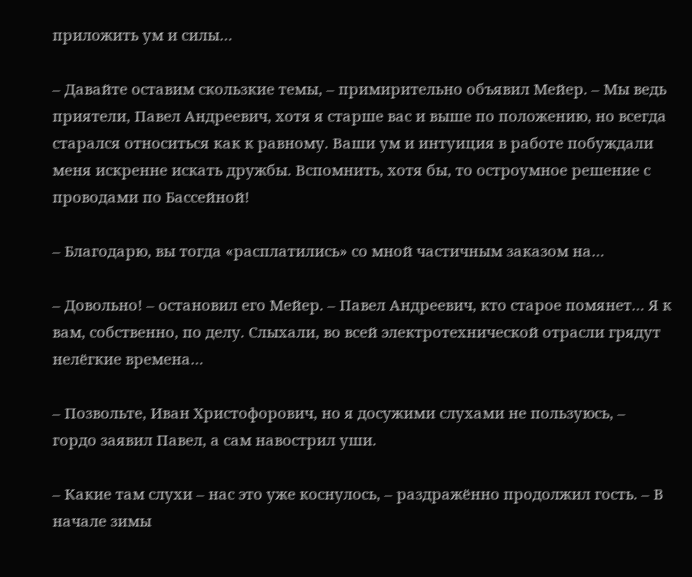приложить ум и силы…

– Давайте оставим скользкие темы, – примирительно объявил Мейер. – Мы ведь приятели, Павел Андреевич, хотя я старше вас и выше по положению, но всегда старался относиться как к равному. Ваши ум и интуиция в работе побуждали меня искренне искать дружбы. Вспомнить, хотя бы, то остроумное решение с проводами по Бассейной!

– Благодарю, вы тогда «расплатились» со мной частичным заказом на…

– Довольно! – остановил его Мейер. – Павел Андреевич, кто старое помянет… Я к вам, собственно, по делу. Слыхали, во всей электротехнической отрасли грядут нелёгкие времена…

– Позвольте, Иван Христофорович, но я досужими слухами не пользуюсь, – гордо заявил Павел, а сам навострил уши.

– Какие там слухи – нас это уже коснулось, – раздражённо продолжил гость. – В начале зимы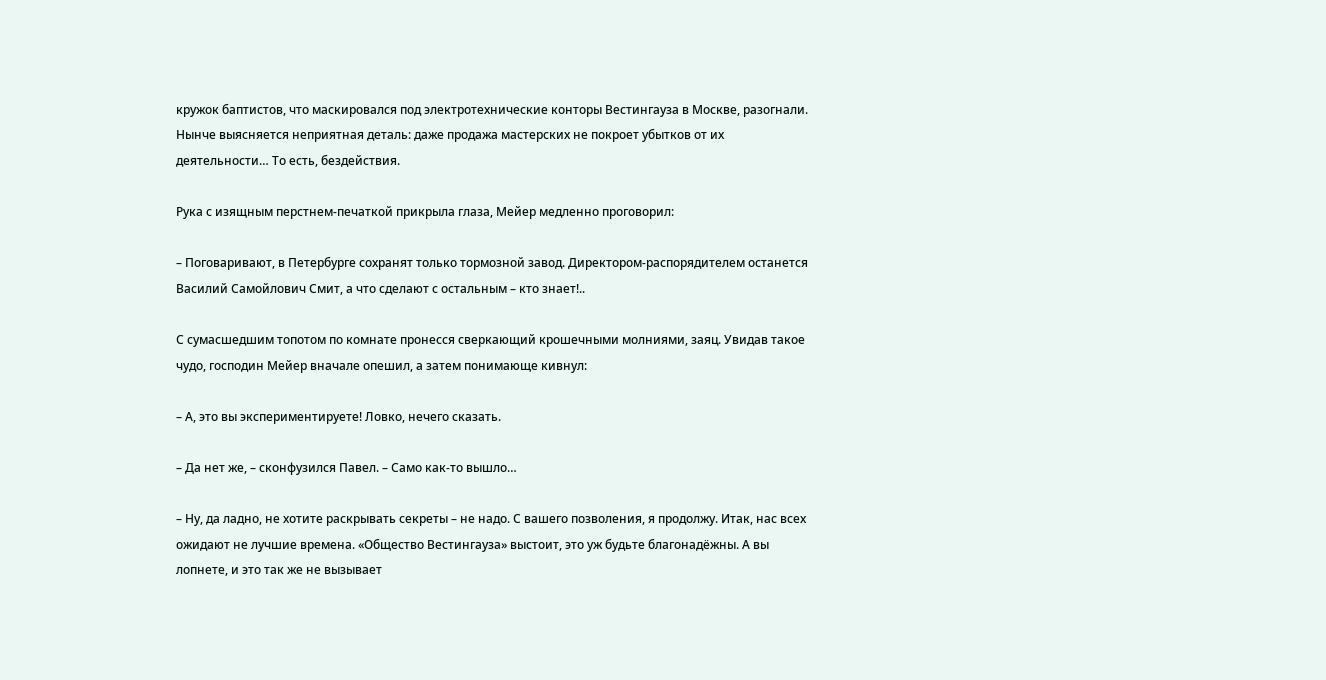кружок баптистов, что маскировался под электротехнические конторы Вестингауза в Москве, разогнали. Нынче выясняется неприятная деталь: даже продажа мастерских не покроет убытков от их деятельности… То есть, бездействия.

Рука с изящным перстнем-печаткой прикрыла глаза, Мейер медленно проговорил:

– Поговаривают, в Петербурге сохранят только тормозной завод. Директором-распорядителем останется Василий Самойлович Смит, а что сделают с остальным – кто знает!..

С сумасшедшим топотом по комнате пронесся сверкающий крошечными молниями, заяц. Увидав такое чудо, господин Мейер вначале опешил, а затем понимающе кивнул:

– А, это вы экспериментируете! Ловко, нечего сказать.

– Да нет же, – сконфузился Павел. – Само как-то вышло…

– Ну, да ладно, не хотите раскрывать секреты – не надо. С вашего позволения, я продолжу. Итак, нас всех ожидают не лучшие времена. «Общество Вестингауза» выстоит, это уж будьте благонадёжны. А вы лопнете, и это так же не вызывает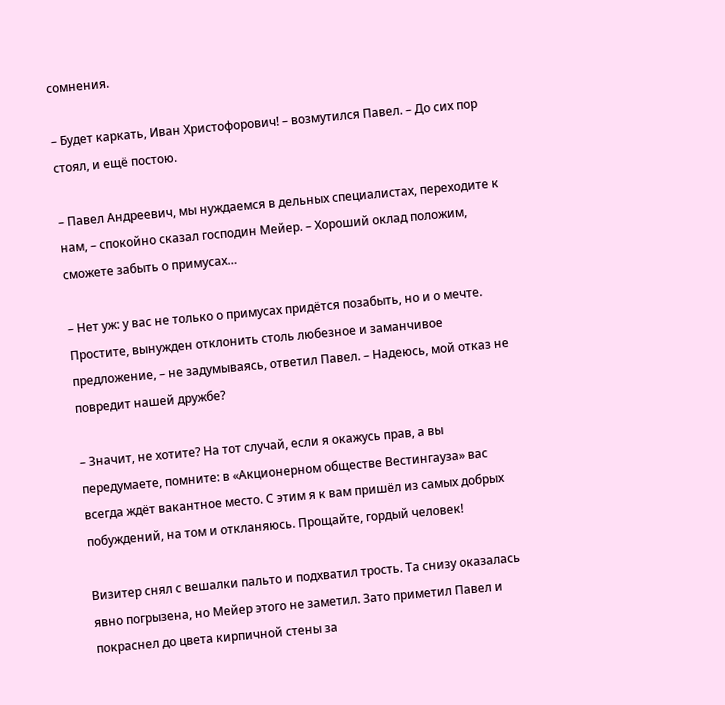сомнения.

– Будет каркать, Иван Христофорович! – возмутился Павел. – До сих пор стоял, и ещё постою.

– Павел Андреевич, мы нуждаемся в дельных специалистах, переходите к нам, – спокойно сказал господин Мейер. – Хороший оклад положим, сможете забыть о примусах…

– Нет уж: у вас не только о примусах придётся позабыть, но и о мечте. Простите, вынужден отклонить столь любезное и заманчивое предложение, – не задумываясь, ответил Павел. – Надеюсь, мой отказ не повредит нашей дружбе?

– Значит, не хотите? На тот случай, если я окажусь прав, а вы передумаете, помните: в «Акционерном обществе Вестингауза» вас всегда ждёт вакантное место. С этим я к вам пришёл из самых добрых побуждений, на том и откланяюсь. Прощайте, гордый человек!

Визитер снял с вешалки пальто и подхватил трость. Та снизу оказалась явно погрызена, но Мейер этого не заметил. Зато приметил Павел и покраснел до цвета кирпичной стены за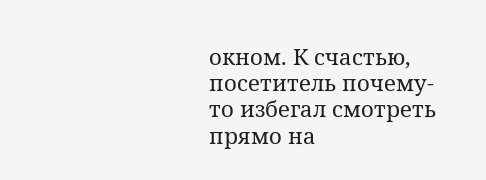окном. К счастью, посетитель почему-то избегал смотреть прямо на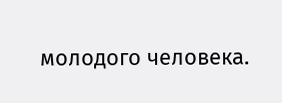молодого человека.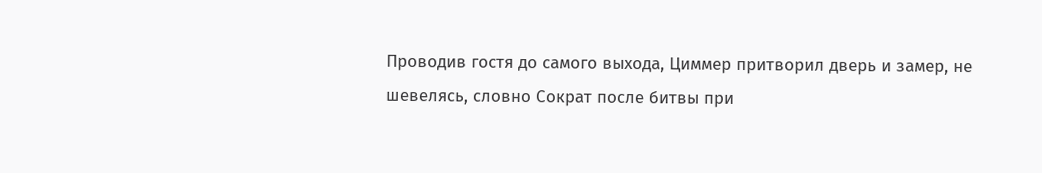Проводив гостя до самого выхода, Циммер притворил дверь и замер, не шевелясь, словно Сократ после битвы при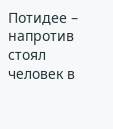Потидее – напротив стоял человек в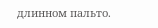длинном пальто.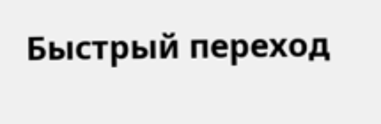Быстрый переход